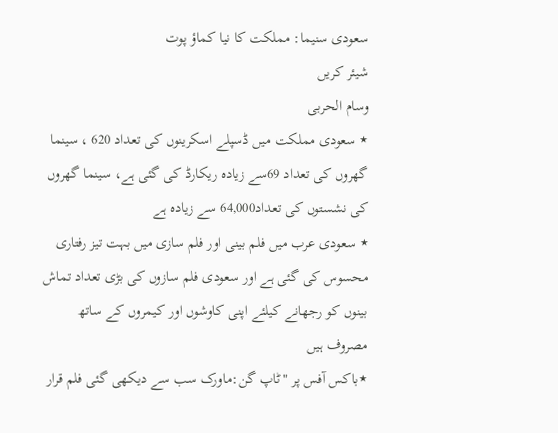سعودی سنیما: مملکت کا نیا کماؤ پوت
شیئر کریں
وسام الحربی
٭ سعودی مملکت میں ڈسپلے اسکرینوں کی تعداد 620 ، سینما گھروں کی تعداد 69سے زیادہ ریکارڈ کی گئی ہے، سینما گھروں کی نشستوں کی تعداد64,000 سے زیادہ ہے
٭ سعودی عرب میں فلم بینی اور فلم سازی میں بہت تیز رفتاری محسوس کی گئی ہے اور سعودی فلم سازوں کی بڑی تعداد تماش بینوں کو رجھانے کیلئے اپنی کاوشوں اور کیمروں کے ساتھ مصروف ہیں
٭باکس آفس پر "ٹاپ گن:ماورک سب سے دیکھی گئی فلم قرار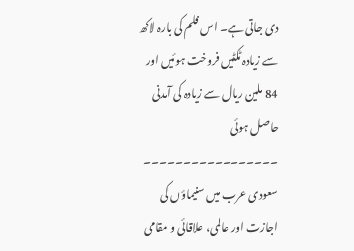دی جاتی ہے۔ اس فلم کی بارہ لاکھ سے زیادہ ٹکٹیں فروخت ہوئیں اور 84 ملین ریال سے زیادہ کی آمدنی حاصل ہوئی
۔۔۔۔۔۔۔۔۔۔۔۔۔۔۔۔۔
سعودی عرب میں سنیماؤں کی اجازت اور عالمی، علاقائی و مقامی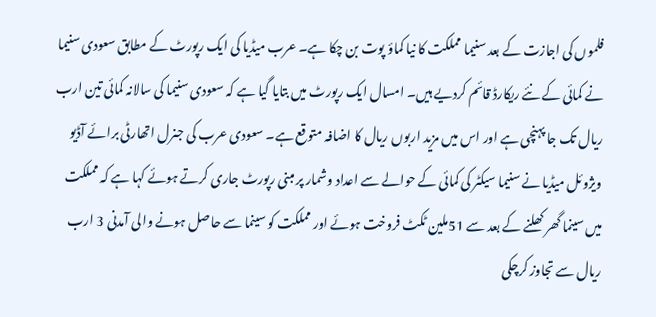فلموں کی اجازت کے بعد سنیما مملکت کا نیا کماؤ پوت بن چکا ہے۔ عرب میڈیا کی ایک رپورٹ کے مطابق سعودی سنیما نے کمائی کے نئے ریکارڈ قائم کردیے ہیں۔ امسال ایک رپورٹ میں بتایا گیا ہے کہ سعودی سنیما کی سالانہ کمائی تین ارب ریال تک جا پہنچی ہے اور اس میں مزید اربوں ریال کا اضافہ متوقع ہے۔ سعودی عرب کی جنرل اتھارٹی برائے آڈیو ویژوئل میڈیا نے سنیما سیکٹر کی کمائی کے حوالے سے اعداد وشمار پر مبنی رپورٹ جاری کرتے ہوئے کہا ہے کہ مملکت میں سینما گھر کھلنے کے بعد سے 51ملین ٹکٹ فروخت ہوئے اور مملکت کو سینما سے حاصل ہونے والی آمدنی 3 ارب ریال سے تجاوز کرچکی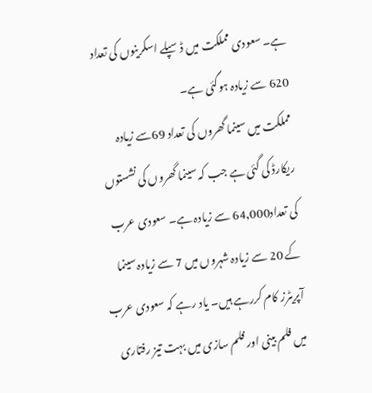ہے۔ سعودی مملکت میں ڈسپلے اسکرینوں کی تعداد 620 سے زیادہ ہوگئی ہے۔
مملکت میں سینما گھروں کی تعداد 69سے زیادہ ریکارڈ کی گئی ہے جب کہ سینما گھروں کی نشستوں کی تعداد64,000 سے زیادہ ہے۔ سعودی عرب کے 20 سے زیادہ شہروں میں 7 سے زیادہ سینما آپریٹرز کام کررہے ہیں۔ یاد رہے کہ سعودی عرب میں فلم بینی اور فلم سازی میں بہت تیز رفتاری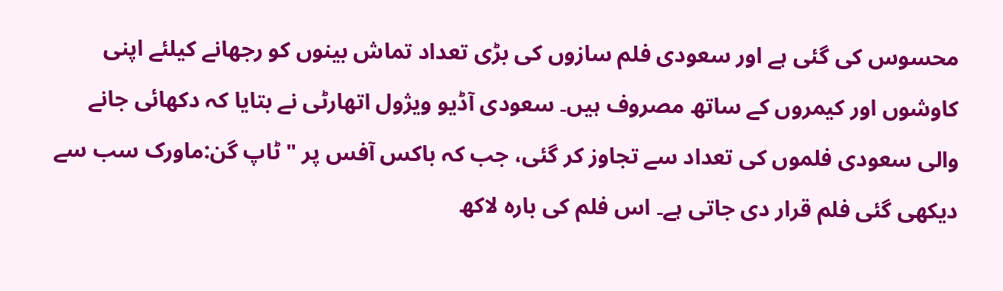محسوس کی گئی ہے اور سعودی فلم سازوں کی بڑی تعداد تماش بینوں کو رجھانے کیلئے اپنی کاوشوں اور کیمروں کے ساتھ مصروف ہیں۔ سعودی آڈیو ویژول اتھارٹی نے بتایا کہ دکھائی جانے والی سعودی فلموں کی تعداد سے تجاوز کر گئی، جب کہ باکس آفس پر "ٹاپ گن:ماورک سب سے دیکھی گئی فلم قرار دی جاتی ہے۔ اس فلم کی بارہ لاکھ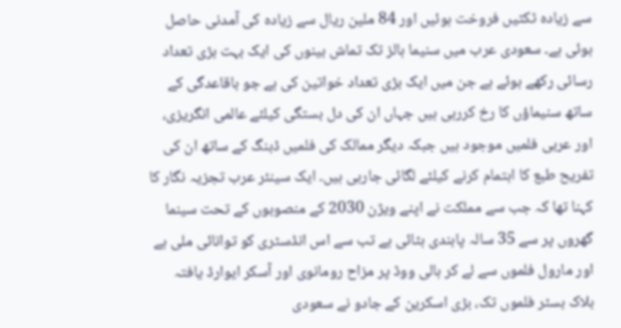سے زیادہ ٹکٹیں فروخت ہوئیں اور 84 ملین ریال سے زیادہ کی آمدنی حاصل ہوئی ہے۔ سعودی عرب میں سنیما ہالز تک تماش بینوں کی ایک بہت بڑی تعداد رسائی رکھے ہوئے ہے جن میں ایک بڑی تعداد خواتین کی ہے جو باقاعدگی کے ساتھ سنیماؤں کا رخ کررہی ہیں جہاں ان کی دل بستگی کیلئے عالمی انگریزی، اور عربی فلمیں موجود ہیں جبکہ دیگر ممالک کی فلمیں ڈبنگ کے ساتھ ان کی تفریح طبع کا اہتمام کرنے کیلئے لگائی جارہی ہیں۔ ایک سینئر عرب تجزیہ نگار کا کہنا تھا کہ جب سے مملکت نے اپنے ویژن 2030 کے منصوبوں کے تحت سینما گھروں پر سے 35 سالہ پابندی ہٹائی ہے تب سے اس انڈسٹری کو توانائی ملی ہے اور مارول فلموں سے لے کر ہالی ووڈ پر مزاح رومانوی اور آسکر ایوارڈ یافتہ بلاک بسٹر فلموں تک، بڑی اسکرین کے جادو نے سعودی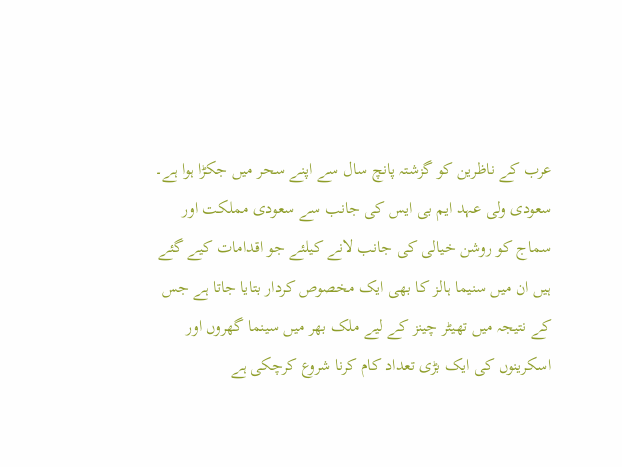عرب کے ناظرین کو گزشتہ پانچ سال سے اپنے سحر میں جکڑا ہوا ہے۔ سعودی ولی عہد ایم بی ایس کی جانب سے سعودی مملکت اور سماج کو روشن خیالی کی جانب لانے کیلئے جو اقدامات کیے گئے ہیں ان میں سنیما ہالز کا بھی ایک مخصوص کردار بتایا جاتا ہے جس کے نتیجہ میں تھیٹر چینز کے لیے ملک بھر میں سینما گھروں اور اسکرینوں کی ایک بڑی تعداد کام کرنا شروع کرچکی ہے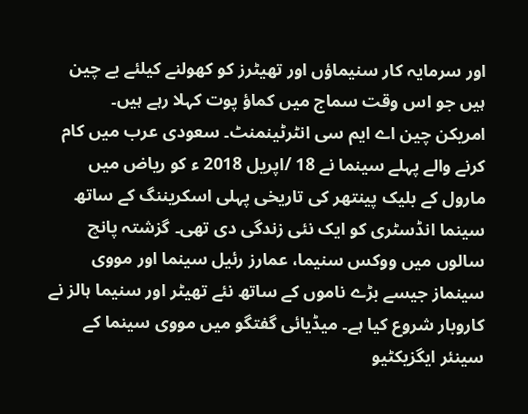اور سرمایہ کار سنیماؤں اور تھیٹرز کو کھولنے کیلئے بے چین ہیں جو اس وقت سماج میں کماؤ پوت کہلا رہے ہیں۔
امریکن چین اے ایم سی انٹرٹینمنٹ۔ سعودی عرب میں کام کرنے والے پہلے سینما نے 18 /اپریل 2018 ء کو ریاض میں مارول کے بلیک پینتھر کی تاریخی پہلی اسکریننگ کے ساتھ سینما انڈسٹری کو ایک نئی زندگی دی تھی۔ گزشتہ پانچ سالوں میں ووکس سنیما، عمارز رئیل سینما اور مووی سینماز جیسے بڑے ناموں کے ساتھ نئے تھیٹر اور سنیما ہالز نے کاروبار شروع کیا ہے۔ میڈیائی گفتگو میں مووی سینما کے سینئر ایگزیکٹیو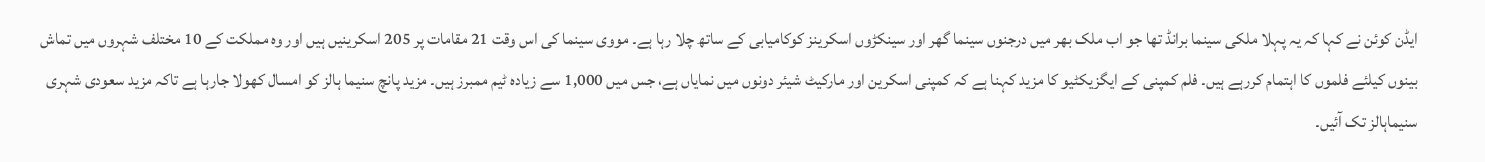ایڈن کوئن نے کہا کہ یہ پہلا ملکی سینما برانڈ تھا جو اب ملک بھر میں درجنوں سینما گھر اور سینکڑوں اسکرینز کوکامیابی کے ساتھ چلا رہا ہے۔ مووی سینما کی اس وقت 21 مقامات پر 205 اسکرینیں ہیں اور وہ مملکت کے 10 مختلف شہروں میں تماش بینوں کیلئے فلموں کا اہتمام کررہے ہیں۔ فلم کمپنی کے ایگزیکٹیو کا مزید کہنا ہے کہ کمپنی اسکرین اور مارکیٹ شیئر دونوں میں نمایاں ہے، جس میں 1,000 سے زیادہ ٹیم ممبرز ہیں۔ مزید پانچ سنیما ہالز کو امسال کھولا جارہا ہے تاکہ مزید سعودی شہری سنیماہالز تک آئیں۔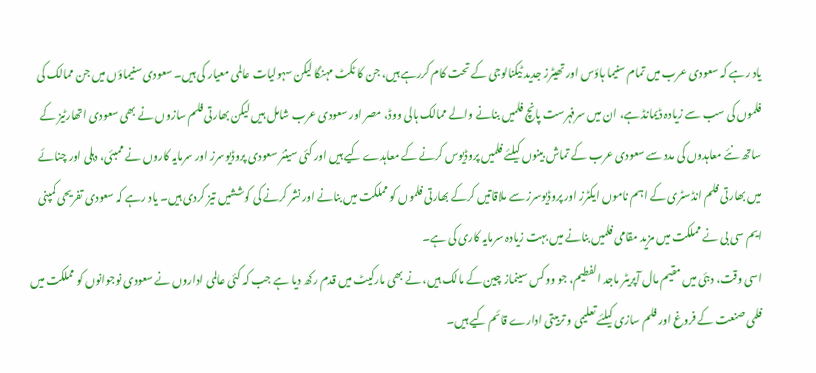یاد رہے کہ سعودی عرب میں تمام سنیما ہاؤس اور تھیٹرز جدید ٹیکنالوجی کے تحت کام کررہے ہیں، جن کا ٹکٹ مہنگا لیکن سہولیات عالمی معیار کی ہیں۔ سعودی سنیماؤں میں جن ممالک کی فلموں کی سب سے زیادہ ڈیمانڈ ہے، ان میں سرفہرست پانچ فلمیں بنانے والے ممالک ہالی ووڈ، مصر اور سعودی عرب شامل ہیں لیکن بھارتی فلم سازوں نے بھی سعودی اتھارٹیز کے ساتھ نئے معاہدوں کی مدد سے سعودی عرب کے تماش بینوں کیلئے فلمیں پروڈیوس کرنے کے معاہدے کیے ہیں اور کئی سینئر سعودی پروڈیوسرز اور سرمایہ کاروں نے ممبئی، دہلی اور چنائے میں بھارتی فلم انڈسٹری کے اہم ناموں ایکٹرز اور پروڈیوسرز سے ملاقاتیں کرکے بھارتی فلموں کو مملکت میں بنانے اور نشر کرنے کی کوششیں تیز کردی ہیں۔ یاد رہے کہ سعودی تفریحی کمپنی ایم سی بی نے مملکت میں مزید مقامی فلمیں بنانے میں بہت زیادہ سرمایہ کاری کی ہے۔
اسی وقت، دبئی میں مقیم مال آپریٹر ماجد الفطیم، جو ووکس سینماز چین کے مالک ہیں، نے بھی مارکیٹ میں قدم رکھ دیا ہے جب کہ کئی عالمی اداروں نے سعودی نوجوانوں کو مملکت میں فلمی صنعت کے فروغ اور فلم سازی کیلئے تعلیمی و تربیتی ادارے قائم کیے ہیں۔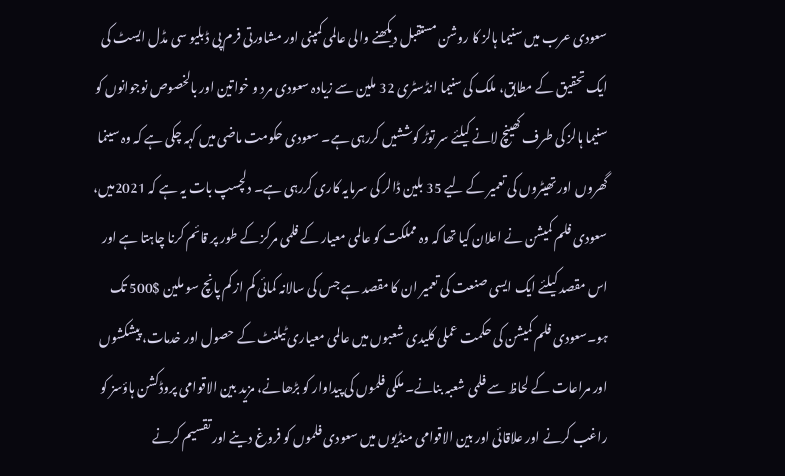سعودی عرب میں سنیما ہالز کا روشن مستقبل دیکھنے والی عالمی کمپنی اور مشاورتی فرم پی ڈبلیو سی مڈل ایسٹ کی ایک تحقیق کے مطابق، ملک کی سنیما انڈسٹری 32 ملین سے زیادہ سعودی مرد و خواتین اور بالخصوص نوجوانوں کو سنیما ہالز کی طرف کھینچ لانے کیلئے سر توڑ کوششیں کررہی ہے۔ سعودی حکومت ماضی میں کہہ چکی ہے کہ وہ سینما گھروں اور تھیٹروں کی تعمیر کے لیے 35 بلین ڈالر کی سرمایہ کاری کررہی ہے۔ دلچسپ بات یہ ہے کہ 2021میں، سعودی فلم کمیشن نے اعلان کیا تھا کہ وہ مملکت کو عالمی معیار کے فلمی مرکز کے طور پر قائم کرنا چاہتا ہے اور اس مقصد کیلئے ایک ایسی صنعت کی تعمیر ان کا مقصد ہے جس کی سالانہ کمائی کم از کم پانچ سو ملین $500 تک ہو۔سعودی فلم کمیشن کی حکمت عملی کلیدی شعبوں میں عالمی معیاری ٹیلنٹ کے حصول اور خدمات، پیشکشوں اور مراعات کے لحاظ سے فلمی شعبہ بنانے۔ ملکی فلموں کی پیداوار کو بڑھانے، مزید بین الاقوامی پروڈکشن ہاؤسز کو راغب کرنے اور علاقائی اور بین الاقوامی منڈیوں میں سعودی فلموں کو فروغ دینے اور تقسیم کرنے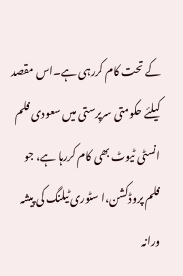کے تحت کام کررہی ہے۔اس مقصد کیلئے حکومتی سرپرستی میں سعودی فلم انسٹی ٹیوٹ بھی کام کررہا ہے، جو فلم پروڈکشن،ا سٹوری ٹیلنگ کی پیشہ ورانہ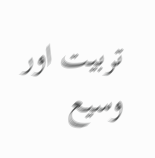تربیت اور وسیع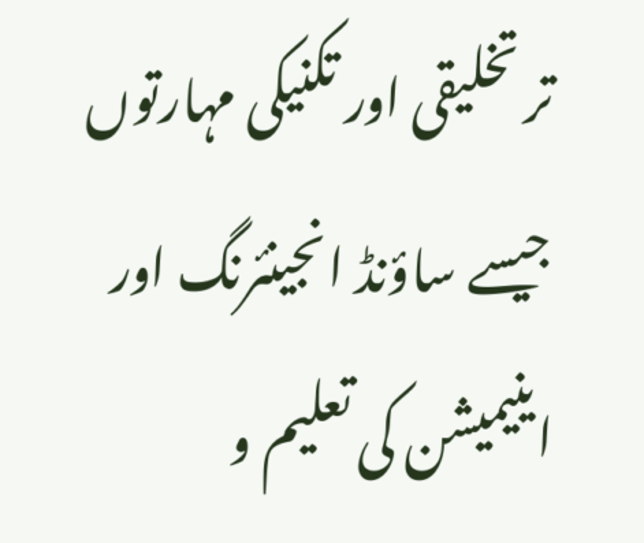تر تخلیقی اور تکنیکی مہارتوں جیسے ساؤنڈ انجینئرنگ اور اینیمیشن کی تعلیم و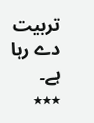تربیت دے رہا ہے۔
٭٭٭